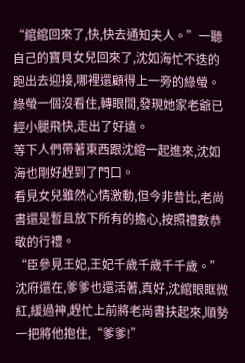“綰綰回來了,快,快去通知夫人。”一聽自己的寶貝女兒回來了,沈如海忙不迭的跑出去迎接,哪裡還顧得上一旁的綠螢。
綠螢一個沒看住,轉眼間,發現她家老爺已經小腿飛快,走出了好遠。
等下人們帶著東西跟沈綰一起進來,沈如海也剛好趕到了門口。
看見女兒雖然心情激動,但今非昔比,老尚書還是暫且放下所有的擔心,按照禮數恭敬的行禮。
“臣參見王妃,王妃千歲千歲千千歲。”
沈府還在,爹爹也還活著,真好,沈綰眼眶微紅,緩過神,趕忙上前將老尚書扶起來,順勢一把將他抱住,“爹爹!”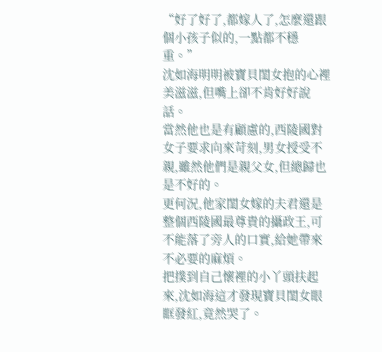“好了好了,都嫁人了,怎麼還跟個小孩子似的,一點都不穩重。”
沈如海明明被寶貝閨女抱的心裡美滋滋,但嘴上卻不肯好好說話。
當然他也是有顧慮的,西陵國對女子要求向來苛刻,男女授受不親,雖然他們是親父女,但總歸也是不好的。
更何況,他家閨女嫁的夫君還是整個西陵國最尊貴的攝政王,可不能落了旁人的口實,給她帶來不必要的麻煩。
把撲到自己懷裡的小丫頭扶起來,沈如海這才發現寶貝閨女眼眶發紅,竟然哭了。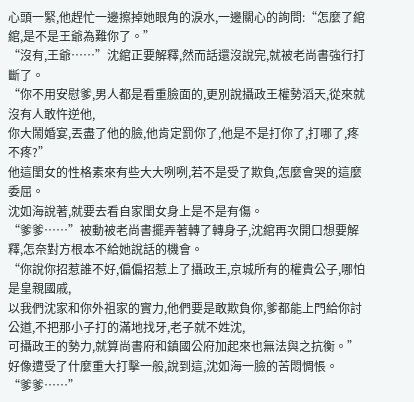心頭一緊,他趕忙一邊擦掉她眼角的淚水,一邊關心的詢問:“怎麼了綰綰,是不是王爺為難你了。”
“沒有,王爺……”沈綰正要解釋,然而話還沒說完,就被老尚書強行打斷了。
“你不用安慰爹,男人都是看重臉面的,更別說攝政王權勢滔天,從來就沒有人敢忤逆他,
你大鬧婚宴,丟盡了他的臉,他肯定罰你了,他是不是打你了,打哪了,疼不疼?”
他這閨女的性格素來有些大大咧咧,若不是受了欺負,怎麼會哭的這麼委屈。
沈如海說著,就要去看自家閨女身上是不是有傷。
“爹爹……”被動被老尚書擺弄著轉了轉身子,沈綰再次開口想要解釋,怎奈對方根本不給她說話的機會。
“你說你招惹誰不好,偏偏招惹上了攝政王,京城所有的權貴公子,哪怕是皇親國戚,
以我們沈家和你外祖家的實力,他們要是敢欺負你,爹都能上門給你討公道,不把那小子打的滿地找牙,老子就不姓沈,
可攝政王的勢力,就算尚書府和鎮國公府加起來也無法與之抗衡。”
好像遭受了什麼重大打擊一般,說到這,沈如海一臉的苦悶惆悵。
“爹爹……”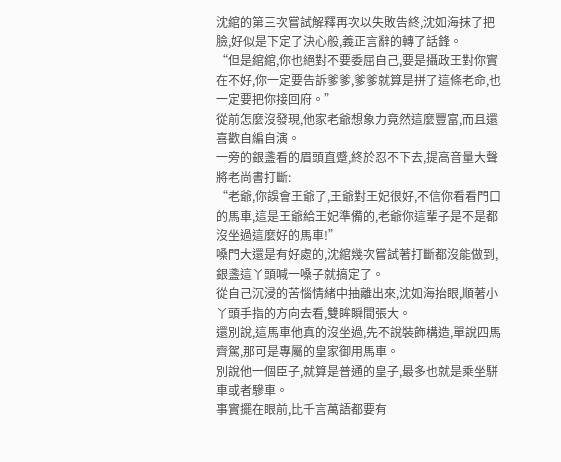沈綰的第三次嘗試解釋再次以失敗告終,沈如海抹了把臉,好似是下定了決心般,義正言辭的轉了話鋒。
“但是綰綰,你也絕對不要委屈自己,要是攝政王對你實在不好,你一定要告訴爹爹,爹爹就算是拼了這條老命,也一定要把你接回府。”
從前怎麼沒發現,他家老爺想象力竟然這麼豐富,而且還喜歡自編自演。
一旁的銀盞看的眉頭直蹙,終於忍不下去,提高音量大聲將老尚書打斷:
“老爺,你誤會王爺了,王爺對王妃很好,不信你看看門口的馬車,這是王爺給王妃準備的,老爺你這輩子是不是都沒坐過這麼好的馬車!”
嗓門大還是有好處的,沈綰幾次嘗試著打斷都沒能做到,銀盞這丫頭喊一嗓子就搞定了。
從自己沉浸的苦惱情緒中抽離出來,沈如海抬眼,順著小丫頭手指的方向去看,雙眸瞬間張大。
還別說,這馬車他真的沒坐過,先不說裝飾構造,單說四馬齊駕,那可是專屬的皇家御用馬車。
別說他一個臣子,就算是普通的皇子,最多也就是乘坐駢車或者驂車。
事實擺在眼前,比千言萬語都要有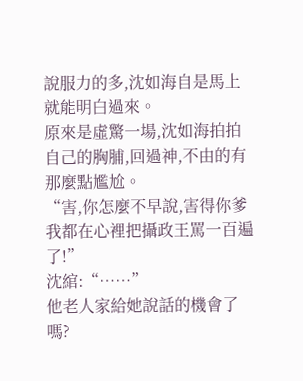說服力的多,沈如海自是馬上就能明白過來。
原來是虛驚一場,沈如海拍拍自己的胸脯,回過神,不由的有那麼點尷尬。
“害,你怎麼不早說,害得你爹我都在心裡把攝政王罵一百遍了!”
沈綰:“……”
他老人家給她說話的機會了嗎?